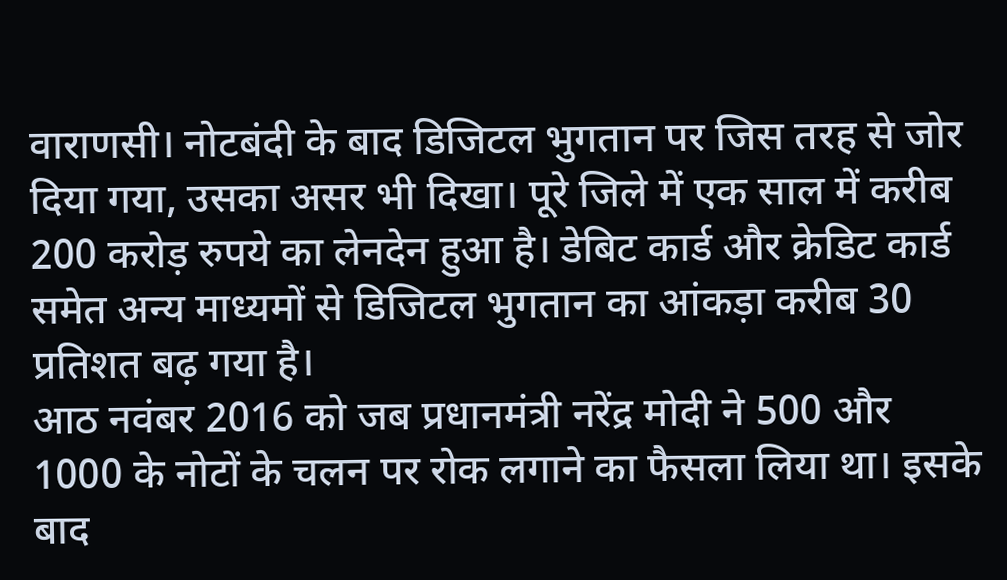वाराणसी। नोटबंदी के बाद डिजिटल भुगतान पर जिस तरह से जोर दिया गया, उसका असर भी दिखा। पूरे जिले में एक साल में करीब 200 करोड़ रुपये का लेनदेन हुआ है। डेबिट कार्ड और क्रेडिट कार्ड समेत अन्य माध्यमों से डिजिटल भुगतान का आंकड़ा करीब 30 प्रतिशत बढ़ गया है।
आठ नवंबर 2016 को जब प्रधानमंत्री नरेंद्र मोदी ने 500 और 1000 के नोटों के चलन पर रोक लगाने का फैसला लिया था। इसके बाद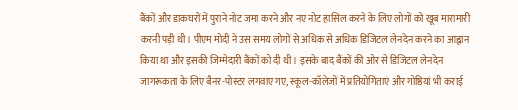बैंकों और डाकघरों में पुराने नोट जमा करने और नए नोट हासिल करने के लिए लोगों को खूब मारामारी करनी पड़ी थी। पीएम मोदी ने उस समय लोगों से अधिक से अधिक डिजिटल लेनदेन करने का आह्वान किया था और इसकी जिम्मेदारी बैंकों को दी थी। इसके बाद बैंकों की ओर से डिजिटल लेनदेन जागरूकता के लिए बैनर-पोस्टर लगवाए गए, स्कूल-कॉलेजों में प्रतियोगिताएं और गोष्ठियां भी कराई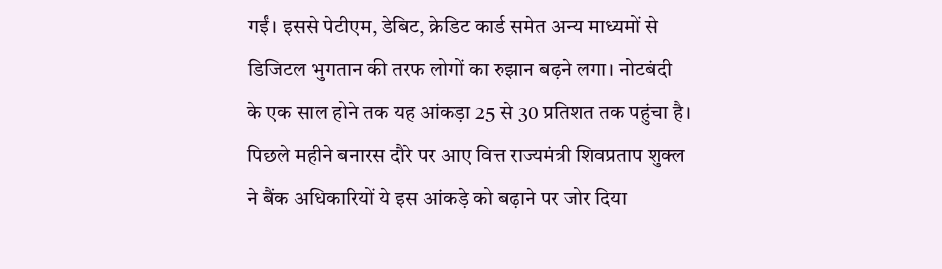गईं। इससे पेटीएम, डेबिट, क्रेडिट कार्ड समेत अन्य माध्यमों से डिजिटल भुगतान की तरफ लोगों का रुझान बढ़ने लगा। नोटबंदी के एक साल होने तक यह आंकड़ा 25 से 30 प्रतिशत तक पहुंचा है। पिछले महीने बनारस दौरे पर आए वित्त राज्यमंत्री शिवप्रताप शुक्ल ने बैंक अधिकारियों ये इस आंकड़े को बढ़ाने पर जोर दिया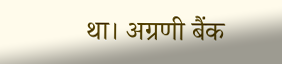था। अग्रणी बैंक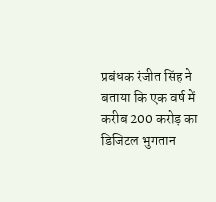प्रबंधक रंजीत सिंह ने बताया कि एक वर्ष में करीब 200 करोड़ का डिजिटल भुगतान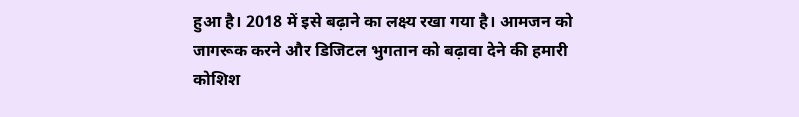हुआ है। 2018 में इसे बढ़ाने का लक्ष्य रखा गया है। आमजन को जागरूक करने और डिजिटल भुगतान को बढ़ावा देने की हमारी कोशिश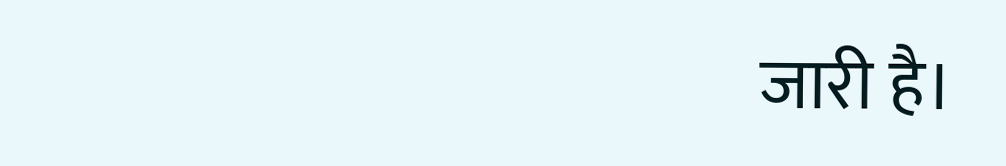जारी है।